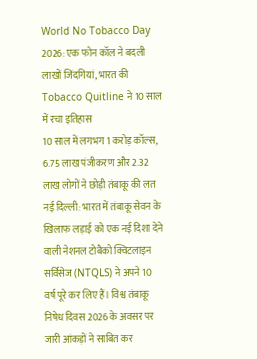World No Tobacco Day 2026: एक फोन कॉल ने बदली लाखों जिंदगियां, भारत की Tobacco Quitline ने 10 साल में रचा इतिहास
10 साल में लगभग 1 करोड़ कॉल्स, 6.75 लाख पंजीकरण और 2.32 लाख लोगों ने छोड़ी तंबाकू की लत
नई दिल्ली: भारत में तंबाकू सेवन के खिलाफ लड़ाई को एक नई दिशा देने वाली नेशनल टोबैको क्विटलाइन सर्विसेज (NTQLS) ने अपने 10 वर्ष पूरे कर लिए हैं। विश्व तंबाकू निषेध दिवस 2026 के अवसर पर जारी आंकड़ों ने साबित कर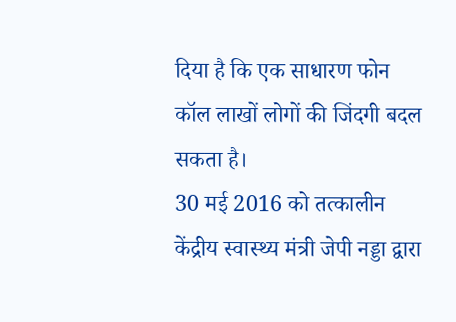दिया है कि एक साधारण फोन कॉल लाखों लोगों की जिंदगी बदल सकता है।
30 मई 2016 को तत्कालीन केंद्रीय स्वास्थ्य मंत्री जेपी नड्डा द्वारा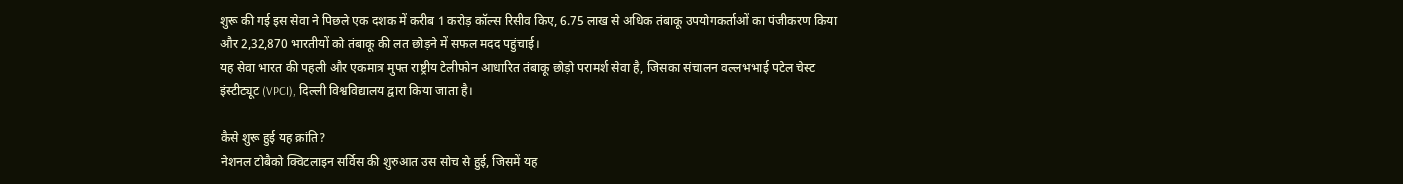शुरू की गई इस सेवा ने पिछले एक दशक में करीब 1 करोड़ कॉल्स रिसीव किए, 6.75 लाख से अधिक तंबाकू उपयोगकर्ताओं का पंजीकरण किया और 2,32,870 भारतीयों को तंबाकू की लत छोड़ने में सफल मदद पहुंचाई।
यह सेवा भारत की पहली और एकमात्र मुफ्त राष्ट्रीय टेलीफोन आधारित तंबाकू छोड़ो परामर्श सेवा है, जिसका संचालन वल्लभभाई पटेल चेस्ट इंस्टीट्यूट (VPCI), दिल्ली विश्वविद्यालय द्वारा किया जाता है।

कैसे शुरू हुई यह क्रांति?
नेशनल टोबैको क्विटलाइन सर्विस की शुरुआत उस सोच से हुई, जिसमें यह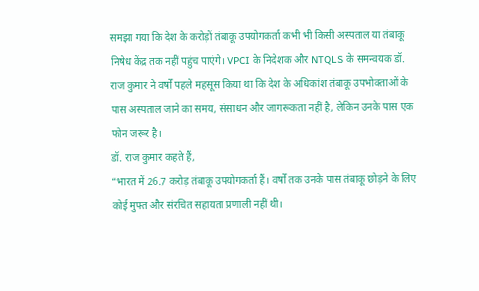समझा गया कि देश के करोड़ों तंबाकू उपयोगकर्ता कभी भी किसी अस्पताल या तंबाकू निषेध केंद्र तक नहीं पहुंच पाएंगे। VPCI के निदेशक और NTQLS के समन्वयक डॉ. राज कुमार ने वर्षों पहले महसूस किया था कि देश के अधिकांश तंबाकू उपभोक्ताओं के पास अस्पताल जाने का समय, संसाधन और जागरूकता नहीं है, लेकिन उनके पास एक फोन जरूर है।
डॉ. राज कुमार कहते हैं,
“भारत में 26.7 करोड़ तंबाकू उपयोगकर्ता हैं। वर्षों तक उनके पास तंबाकू छोड़ने के लिए कोई मुफ्त और संरचित सहायता प्रणाली नहीं थी।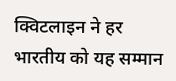क्विटलाइन ने हर भारतीय को यह सम्मान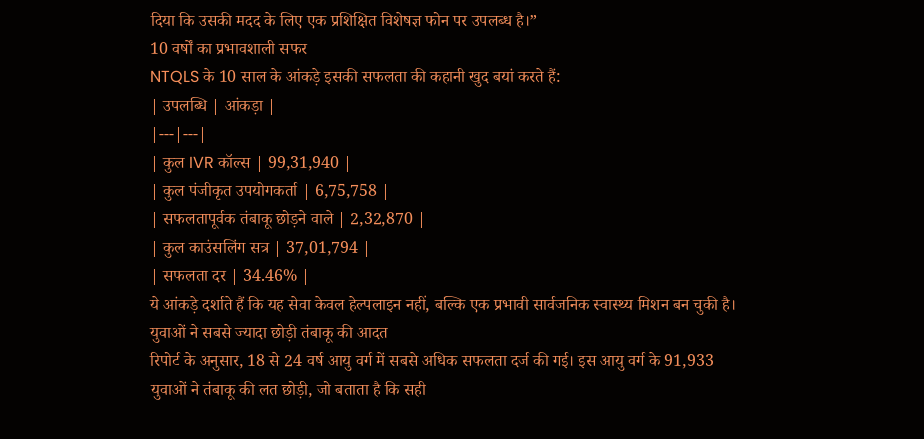दिया कि उसकी मदद के लिए एक प्रशिक्षित विशेषज्ञ फोन पर उपलब्ध है।”
10 वर्षों का प्रभावशाली सफर
NTQLS के 10 साल के आंकड़े इसकी सफलता की कहानी खुद बयां करते हैं:
| उपलब्धि | आंकड़ा |
|---|---|
| कुल IVR कॉल्स | 99,31,940 |
| कुल पंजीकृत उपयोगकर्ता | 6,75,758 |
| सफलतापूर्वक तंबाकू छोड़ने वाले | 2,32,870 |
| कुल काउंसलिंग सत्र | 37,01,794 |
| सफलता दर | 34.46% |
ये आंकड़े दर्शाते हैं कि यह सेवा केवल हेल्पलाइन नहीं, बल्कि एक प्रभावी सार्वजनिक स्वास्थ्य मिशन बन चुकी है।
युवाओं ने सबसे ज्यादा छोड़ी तंबाकू की आदत
रिपोर्ट के अनुसार, 18 से 24 वर्ष आयु वर्ग में सबसे अधिक सफलता दर्ज की गई। इस आयु वर्ग के 91,933 युवाओं ने तंबाकू की लत छोड़ी, जो बताता है कि सही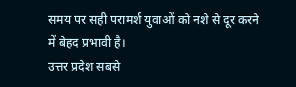समय पर सही परामर्श युवाओं को नशे से दूर करने में बेहद प्रभावी है।
उत्तर प्रदेश सबसे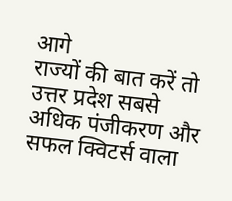आगे
राज्यों की बात करें तो उत्तर प्रदेश सबसे अधिक पंजीकरण और सफल क्विटर्स वाला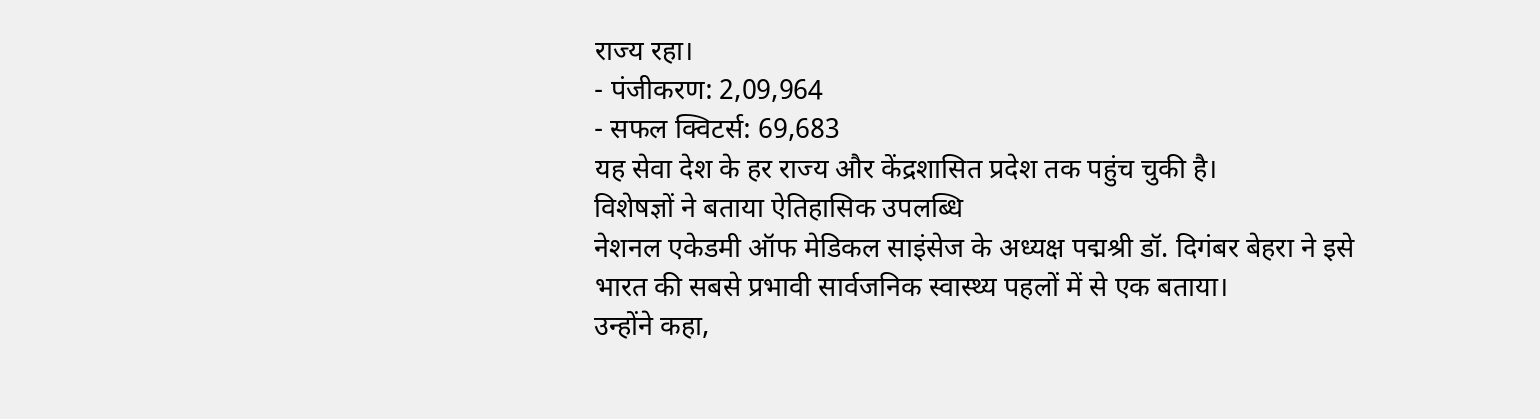राज्य रहा।
- पंजीकरण: 2,09,964
- सफल क्विटर्स: 69,683
यह सेवा देश के हर राज्य और केंद्रशासित प्रदेश तक पहुंच चुकी है।
विशेषज्ञों ने बताया ऐतिहासिक उपलब्धि
नेशनल एकेडमी ऑफ मेडिकल साइंसेज के अध्यक्ष पद्मश्री डॉ. दिगंबर बेहरा ने इसे भारत की सबसे प्रभावी सार्वजनिक स्वास्थ्य पहलों में से एक बताया।
उन्होंने कहा,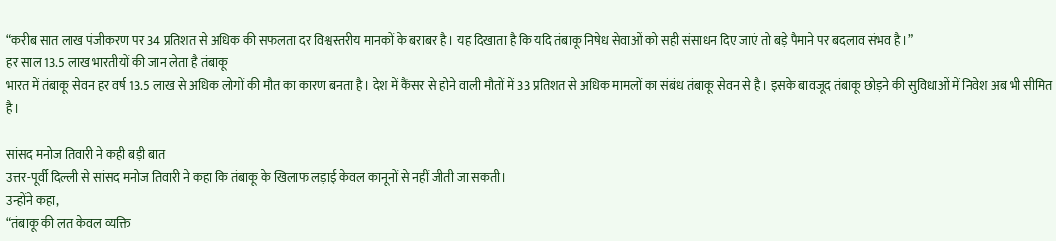“करीब सात लाख पंजीकरण पर 34 प्रतिशत से अधिक की सफलता दर विश्वस्तरीय मानकों के बराबर है। यह दिखाता है कि यदि तंबाकू निषेध सेवाओं को सही संसाधन दिए जाएं तो बड़े पैमाने पर बदलाव संभव है।”
हर साल 13.5 लाख भारतीयों की जान लेता है तंबाकू
भारत में तंबाकू सेवन हर वर्ष 13.5 लाख से अधिक लोगों की मौत का कारण बनता है। देश में कैंसर से होने वाली मौतों में 33 प्रतिशत से अधिक मामलों का संबंध तंबाकू सेवन से है। इसके बावजूद तंबाकू छोड़ने की सुविधाओं में निवेश अब भी सीमित है।

सांसद मनोज तिवारी ने कही बड़ी बात
उत्तर-पूर्वी दिल्ली से सांसद मनोज तिवारी ने कहा कि तंबाकू के खिलाफ लड़ाई केवल कानूनों से नहीं जीती जा सकती।
उन्होंने कहा,
“तंबाकू की लत केवल व्यक्ति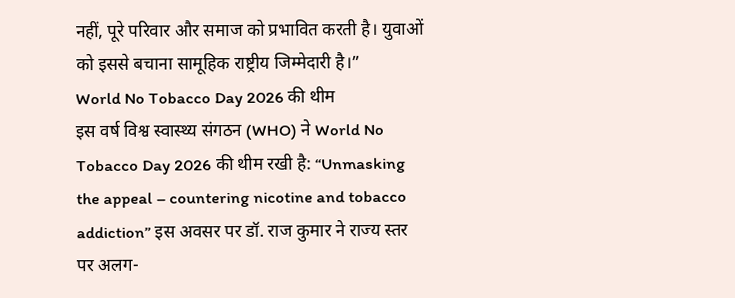नहीं, पूरे परिवार और समाज को प्रभावित करती है। युवाओं को इससे बचाना सामूहिक राष्ट्रीय जिम्मेदारी है।”
World No Tobacco Day 2026 की थीम
इस वर्ष विश्व स्वास्थ्य संगठन (WHO) ने World No Tobacco Day 2026 की थीम रखी है: “Unmasking the appeal – countering nicotine and tobacco addiction” इस अवसर पर डॉ. राज कुमार ने राज्य स्तर पर अलग-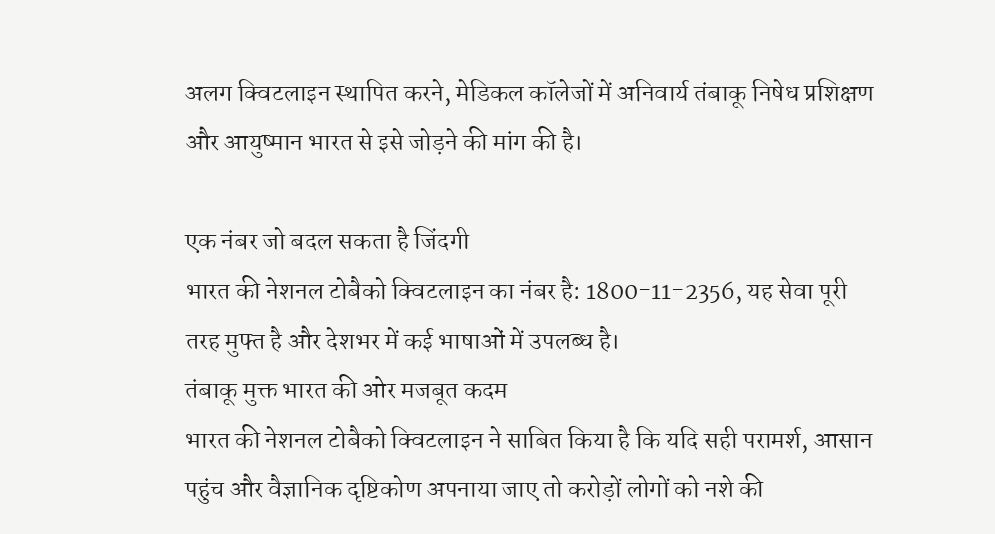अलग क्विटलाइन स्थापित करने, मेडिकल कॉलेजों में अनिवार्य तंबाकू निषेध प्रशिक्षण और आयुष्मान भारत से इसे जोड़ने की मांग की है।

एक नंबर जो बदल सकता है जिंदगी
भारत की नेशनल टोबैको क्विटलाइन का नंबर है: 1800-11-2356, यह सेवा पूरी तरह मुफ्त है और देशभर में कई भाषाओं में उपलब्ध है।
तंबाकू मुक्त भारत की ओर मजबूत कदम
भारत की नेशनल टोबैको क्विटलाइन ने साबित किया है कि यदि सही परामर्श, आसान पहुंच और वैज्ञानिक दृष्टिकोण अपनाया जाए तो करोड़ों लोगों को नशे की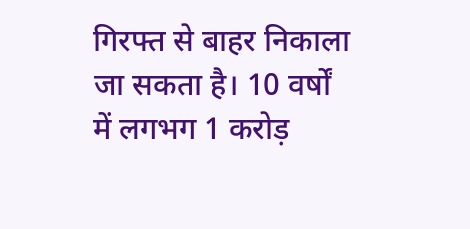गिरफ्त से बाहर निकाला जा सकता है। 10 वर्षों में लगभग 1 करोड़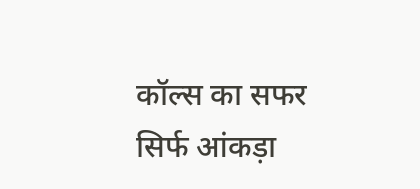कॉल्स का सफर सिर्फ आंकड़ा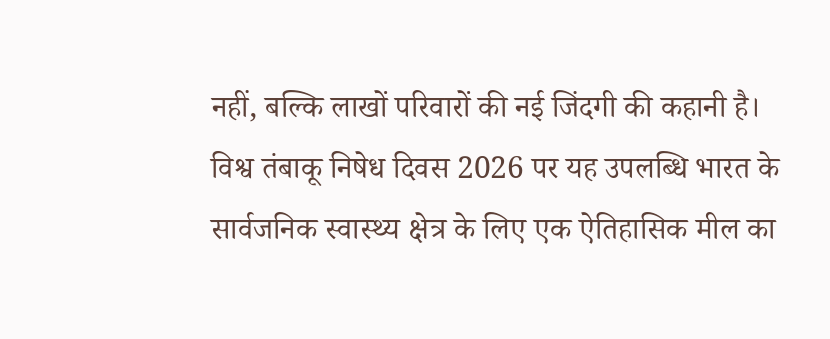नहीं, बल्कि लाखों परिवारों की नई जिंदगी की कहानी है। विश्व तंबाकू निषेध दिवस 2026 पर यह उपलब्धि भारत के सार्वजनिक स्वास्थ्य क्षेत्र के लिए एक ऐतिहासिक मील का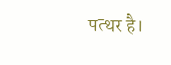पत्थर है।